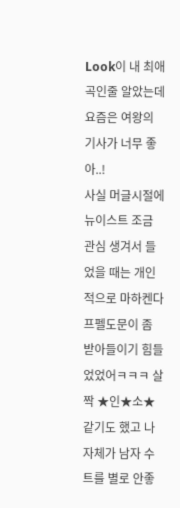Look이 내 최애곡인줄 알았는데 요즘은 여왕의 기사가 너무 좋아..!
사실 머글시절에 뉴이스트 조금 관심 생겨서 들었을 때는 개인적으로 마하켄다프펠도문이 좀 받아들이기 힘들었었어ㅋㅋㅋ 살짝 ★인★소★ 같기도 했고 나 자체가 남자 수트를 별로 안좋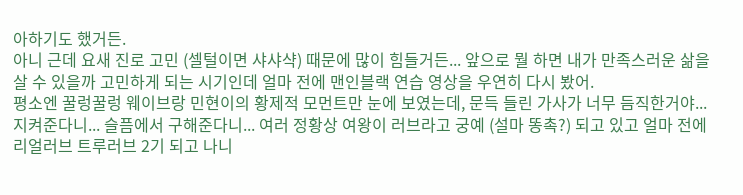아하기도 했거든.
아니 근데 요새 진로 고민 (셀털이면 샤샤샥) 때문에 많이 힘들거든... 앞으로 뭘 하면 내가 만족스러운 삶을 살 수 있을까 고민하게 되는 시기인데 얼마 전에 맨인블랙 연습 영상을 우연히 다시 봤어.
평소엔 꿀렁꿀렁 웨이브랑 민현이의 황제적 모먼트만 눈에 보였는데, 문득 들린 가사가 너무 듬직한거야... 지켜준다니... 슬픔에서 구해준다니... 여러 정황상 여왕이 러브라고 궁예 (설마 똥촉?) 되고 있고 얼마 전에 리얼러브 트루러브 2기 되고 나니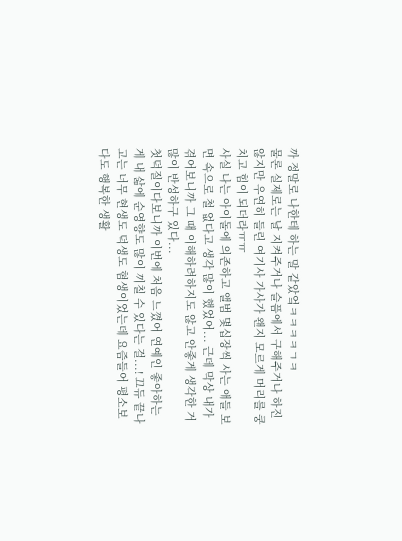까 정말로 나한테 하는 말 같았엌ㅋㅋㅋㅋㄱㅋ
물론 실제로는 날 지켜주거나 슬픔에서 구해주거나 하진 않지만 우연히 들린 여기사 가사가 왠지 모르게 머리를 쿵 치고 힘이 되더라ㅠㅠ
사실 나는 아이돌에 의존하고 앨범 몇십장씩 사는 애들 보면 속으로 철 없다고 생각 많이 했었어... 근데 막상 내가 겪어보니까 그 때 이해하려하지도 않고 안좋게 생각한 거 많이 반성하구 있다...
첫덕질이다보니까 이번에 처음 느꼈어 연예인 좋아하는 게 내 삶에 순영향도 많이 끼칠 수 있다는 걸...! 끄듀 끝나고는 너무 현생도 덕생도 혐생이었는데 요즘들어 평소보다도 행복한 생활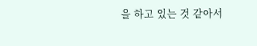을 하고 있는 것 같아서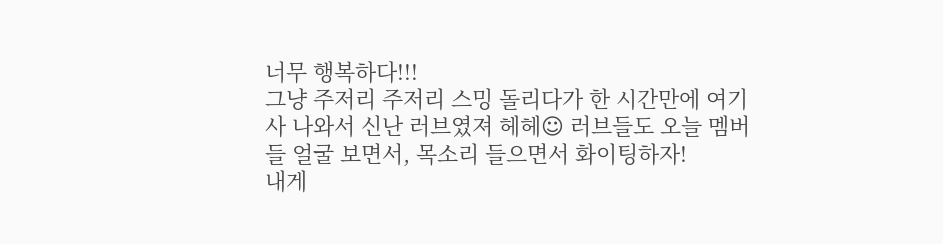너무 행복하다!!!
그냥 주저리 주저리 스밍 돌리다가 한 시간만에 여기사 나와서 신난 러브였져 헤헤☺ 러브들도 오늘 멤버들 얼굴 보면서, 목소리 들으면서 화이팅하자!
내게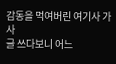감동을 먹여버린 여기사 가사
글 쓰다보니 어느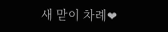새 맏이 차례❤